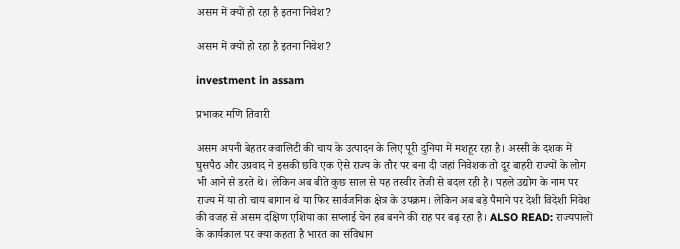असम में क्यों हो रहा है इतना निवेश?

असम में क्यों हो रहा है इतना निवेश?

investment in assam

प्रभाकर मणि तिवारी

असम अपनी बेहतर क्वालिटी की चाय के उत्पादन के लिए पूरी दुनिया में मशहूर रहा है। अस्सी के दशक में घुसपैठ और उग्रवाद ने इसकी छवि एक ऐसे राज्य के तौर पर बना दी जहां निवेशक तो दूर बाहरी राज्यों के लोग भी आने से डरते थे। लेकिन अब बीते कुछ साल से यह तस्वीर तेजी से बदल रही है। पहले उद्योग के नाम पर राज्य में या तो चाय बागान थे या फिर सार्वजनिक क्षेत्र के उपक्रम। लेकिन अब बड़े पैमाने पर देशी विदेशी निवेश की वजह से असम दक्षिण एशिया का सप्लाई चेन हब बनने की राह पर बढ़ रहा है। ALSO READ: राज्यपालों के कार्यकाल पर क्या कहता है भारत का संविधान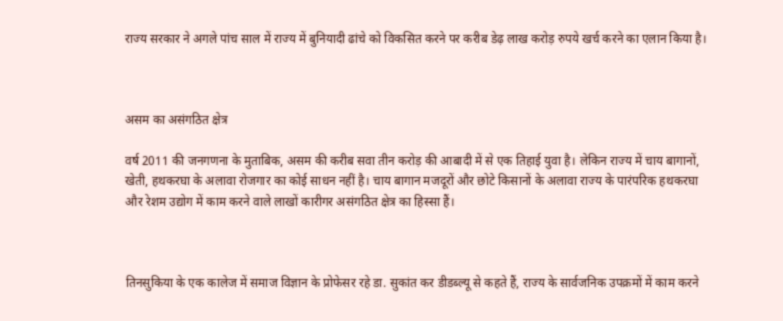राज्य सरकार ने अगले पांच साल में राज्य में बुनियादी ढांचे को विकसित करने पर करीब डेढ़ लाख करोड़ रुपये खर्च करने का एलान किया है।



असम का असंगठित क्षेत्र

वर्ष 2011 की जनगणना के मुताबिक, असम की करीब सवा तीन करोड़ की आबादी में से एक तिहाई युवा है। लेकिन राज्य में चाय बागानों, खेती, हथकरघा के अलावा रोजगार का कोई साधन नहीं है। चाय बागान मजदूरों और छोटे किसानों के अलावा राज्य के पारंपरिक हथकरघा और रेशम उद्योग में काम करने वाले लाखों कारीगर असंगठित क्षेत्र का हिस्सा हैं।



तिनसुकिया के एक कालेज में समाज विज्ञान के प्रोफेसर रहे डा. सुकांत कर डीडब्ल्यू से कहते हैं, राज्य के सार्वजनिक उपक्रमों में काम करने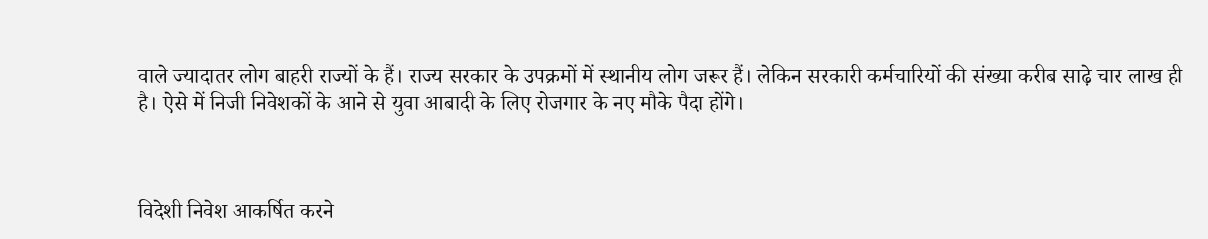वाले ज्यादातर लोग बाहरी राज्यों के हैं। राज्य सरकार के उपक्रमों में स्थानीय लोग जरूर हैं। लेकिन सरकारी कर्मचारियों की संख्या करीब साढ़े चार लाख ही है। ऐसे में निजी निवेशकों के आने से युवा आबादी के लिए रोजगार के नए मौके पैदा होंगे।



विदेशी निवेश आकर्षित करने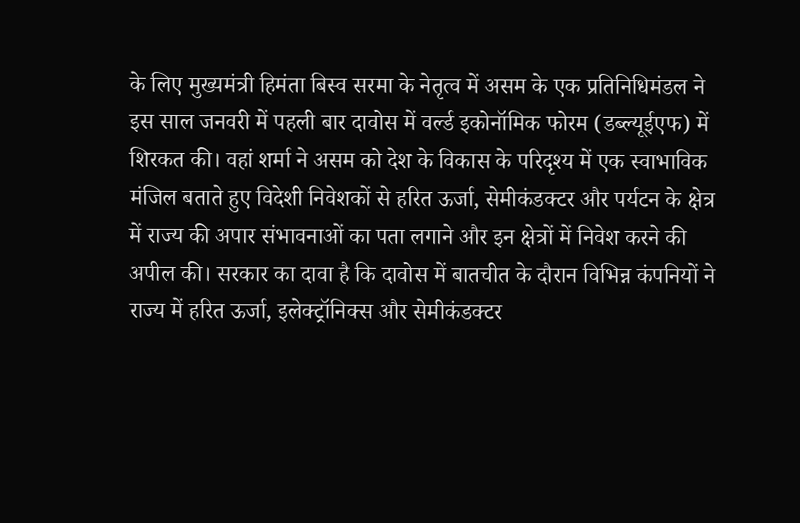के लिए मुख्यमंत्री हिमंता बिस्व सरमा के नेतृत्व में असम के एक प्रतिनिधिमंडल ने इस साल जनवरी में पहली बार दावोस में वर्ल्ड इकोनॉमिक फोरम (डब्ल्यूईएफ) में शिरकत की। वहां शर्मा ने असम को देश के विकास के परिदृश्य में एक स्वाभाविक मंजिल बताते हुए विदेशी निवेशकों से हरित ऊर्जा, सेमीकंडक्टर और पर्यटन के क्षेत्र में राज्य की अपार संभावनाओं का पता लगाने और इन क्षेत्रों में निवेश करने की अपील की। सरकार का दावा है कि दावोस में बातचीत के दौरान विभिन्न कंपनियों ने राज्य में हरित ऊर्जा, इलेक्ट्रॉनिक्स और सेमीकंडक्टर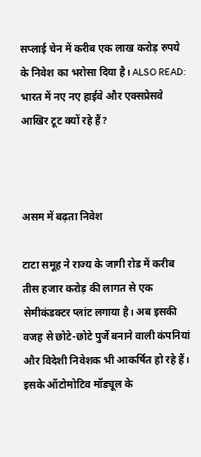सप्लाई चेन में करीब एक लाख करोड़ रुपये के निवेश का भरोसा दिया है। ALSO READ: भारत में नए नए हाईवे और एक्सप्रेसवे आखिर टूट क्यों रहे हैं?



असम में बढ़ता निवेश

टाटा समूह ने राज्य के जागी रोड में करीब तीस हजार करोड़ की लागत से एक सेमीकंडक्टर प्लांट लगाया है। अब इसकी वजह से छोटे-छोटे पुर्जे बनाने वाली कंपनियां और विदेशी निवेशक भी आकर्षित हो रहे हैं। इसके ऑटोमोटिव मॉड्यूल के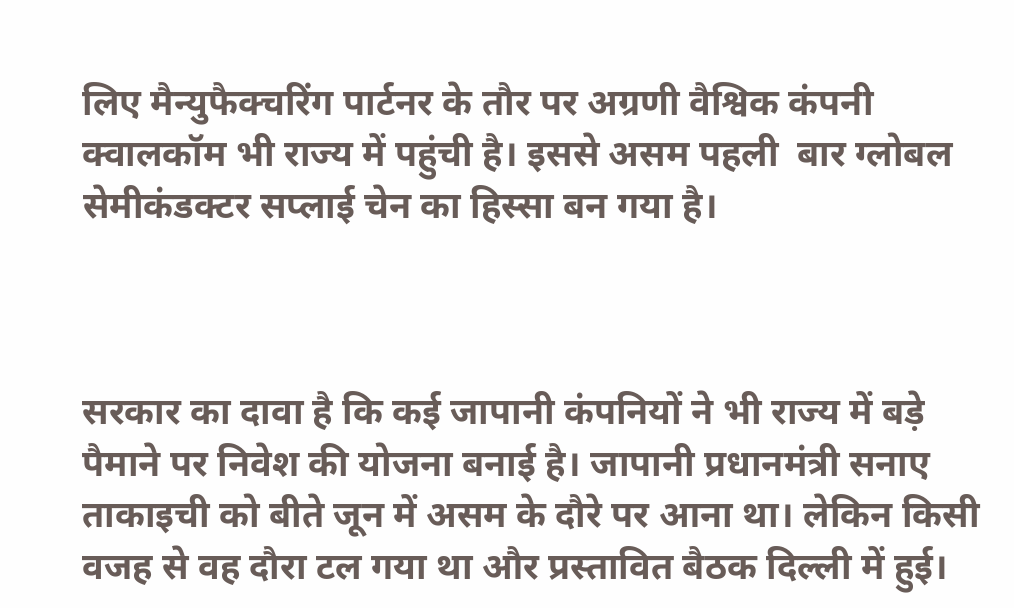लिए मैन्युफैक्चरिंग पार्टनर के तौर पर अग्रणी वैश्विक कंपनी क्वालकॉम भी राज्य में पहुंची है। इससे असम पहली  बार ग्लोबल सेमीकंडक्टर सप्लाई चेन का हिस्सा बन गया है।



सरकार का दावा है कि कई जापानी कंपनियों ने भी राज्य में बड़े पैमाने पर निवेश की योजना बनाई है। जापानी प्रधानमंत्री सनाए ताकाइची को बीते जून में असम के दौरे पर आना था। लेकिन किसी वजह से वह दौरा टल गया था और प्रस्तावित बैठक दिल्ली में हुई।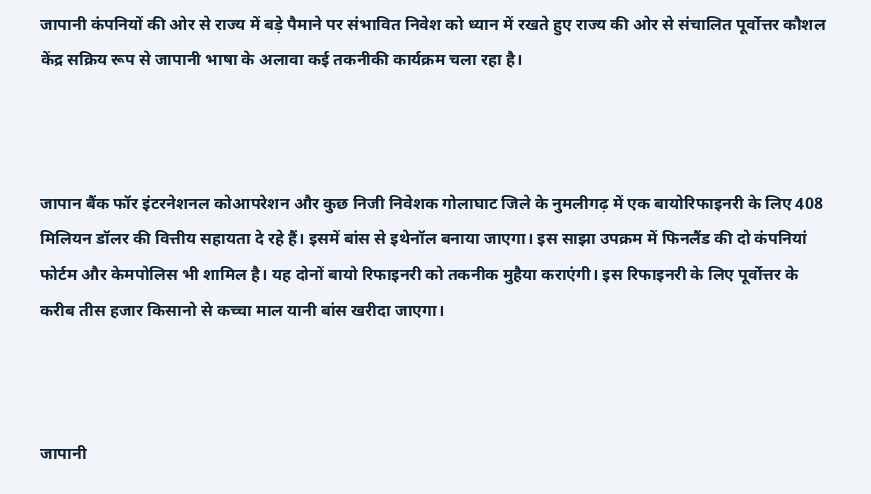जापानी कंपनियों की ओर से राज्य में बड़े पैमाने पर संभावित निवेश को ध्यान में रखते हुए राज्य की ओर से संचालित पूर्वोत्तर कौशल केंद्र सक्रिय रूप से जापानी भाषा के अलावा कई तकनीकी कार्यक्रम चला रहा है।



जापान बैंक फॉर इंटरनेशनल कोआपरेशन और कुछ निजी निवेशक गोलाघाट जिले के नुमलीगढ़ में एक बायोरिफाइनरी के लिए 408 मिलियन डॉलर की वित्तीय सहायता दे रहे हैं। इसमें बांस से इथेनॉल बनाया जाएगा। इस साझा उपक्रम में फिनलैंड की दो कंपनियां फोर्टम और केमपोलिस भी शामिल है। यह दोनों बायो रिफाइनरी को तकनीक मुहैया कराएंगी। इस रिफाइनरी के लिए पूर्वोत्तर के करीब तीस हजार किसानो से कच्चा माल यानी बांस खरीदा जाएगा।



जापानी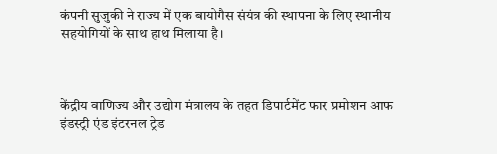कंपनी सुजुकी ने राज्य में एक बायोगैस संयंत्र की स्थापना के लिए स्थानीय सहयोगियों के साथ हाथ मिलाया है।



केंद्रीय वाणिज्य और उद्योग मंत्रालय के तहत डिपार्टमेंट फार प्रमोशन आफ इंडस्ट्री एंड इंटरनल ट्रेड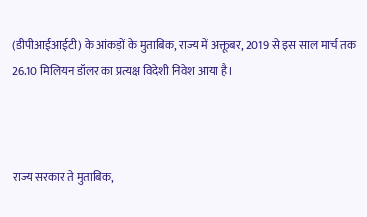(डीपीआईआईटी) के आंकड़ों के मुताबिक, राज्य में अक्तूबर, 2019 से इस साल मार्च तक 26.10 मिलियन डॉलर का प्रत्यक्ष विदेशी निवेश आया है।



राज्य सरकार ते मुताबिक,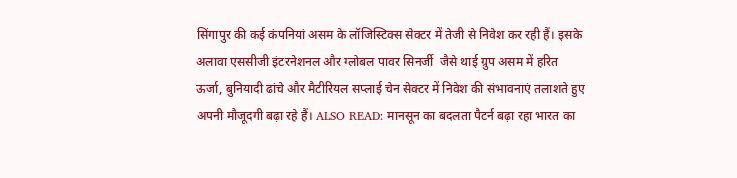सिंगापुर की कई कंपनियां असम के लॉजिस्टिक्स सेक्टर में तेजी से निवेश कर रही हैं। इसके अलावा एससीजी इंटरनेशनल और ग्लोबल पावर सिनर्जी  जैसे थाई ग्रुप असम में हरित ऊर्जा, बुनियादी ढांचे और मैटीरियल सप्लाई चेन सेक्टर में निवेश की संभावनाएं तलाशते हुए अपनी मौजूदगी बढ़ा रहे हैं। ALSO READ: मानसून का बदलता पैटर्न बढ़ा रहा भारत का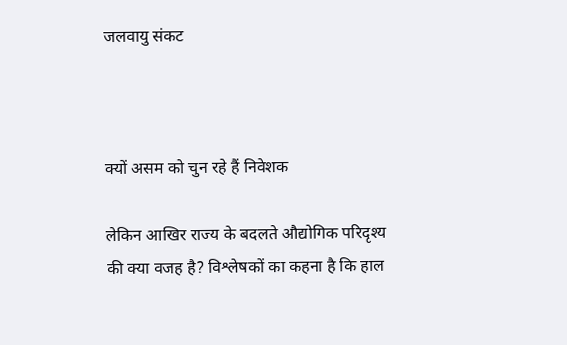जलवायु संकट



क्यों असम को चुन रहे हैं निवेशक

लेकिन आखिर राज्य के बदलते औद्योगिक परिदृश्य की क्या वजह है? विश्लेषकों का कहना है कि हाल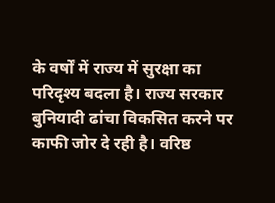के वर्षों में राज्य में सुरक्षा का परिदृश्य बदला है। राज्य सरकार बुनियादी ढांचा विकसित करने पर काफी जोर दे रही है। वरिष्ठ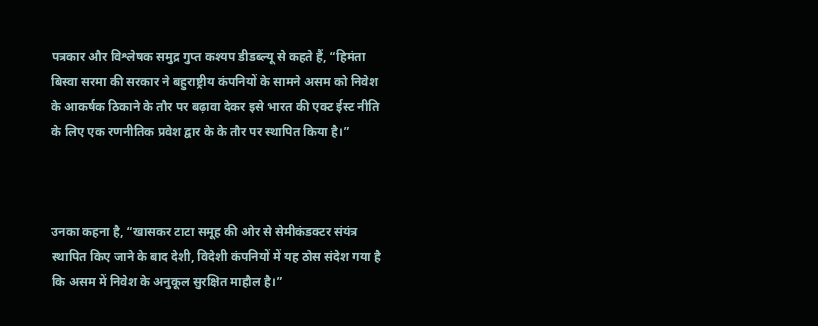पत्रकार और विश्लेषक समुद्र गुप्त कश्यप डीडब्ल्यू से कहते हैं, “हिमंता बिस्वा सरमा की सरकार ने बहुराष्ट्रीय कंपनियों के सामने असम को निवेश के आकर्षक ठिकाने के तौर पर बढ़ावा देकर इसे भारत की एक्ट ईस्ट नीति के लिए एक रणनीतिक प्रवेश द्वार के के तौर पर स्थापित किया है।”



उनका कहना है, “खासकर टाटा समूह की ओर से सेमीकंडक्टर संयंत्र स्थापित किए जाने के बाद देशी, विदेशी कंपनियों में यह ठोस संदेश गया है कि असम में निवेश के अनुकूल सुरक्षित माहौल है।”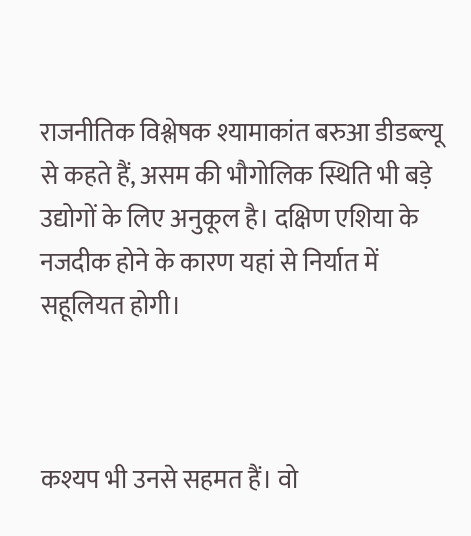राजनीतिक विश्लेषक श्यामाकांत बरुआ डीडब्ल्यू से कहते हैं, असम की भौगोलिक स्थिति भी बड़े उद्योगों के लिए अनुकूल है। दक्षिण एशिया के नजदीक होने के कारण यहां से निर्यात में सहूलियत होगी।



कश्यप भी उनसे सहमत हैं। वो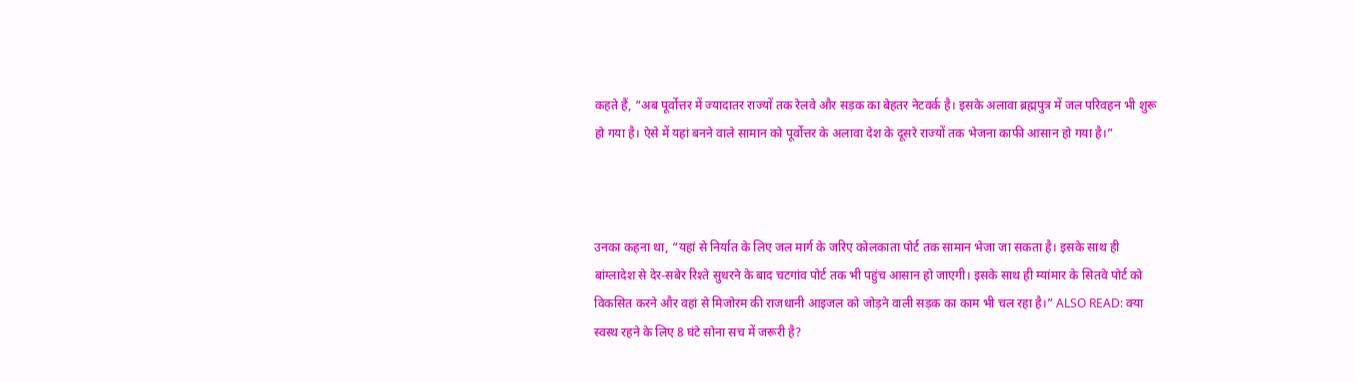कहते हैं, “अब पूर्वोत्तर में ज्यादातर राज्यों तक रेलवे और सड़क का बेहतर नेटवर्क है। इसके अलावा ब्रह्मपुत्र में जल परिवहन भी शुरू हो गया है। ऐसे में यहां बनने वाले सामान को पूर्वोत्तर के अलावा देश के दूसरे राज्यों तक भेजना काफी आसान हो गया है।”



उनका कहना था, “यहां से निर्यात के लिए जल मार्ग के जरिए कोलकाता पोर्ट तक सामान भेजा जा सकता है। इसके साथ ही बांग्लादेश से देर-सबेर रिश्ते सुधरने के बाद चटगांव पोर्ट तक भी पहुंच आसान हो जाएगी। इसके साथ ही म्यांमार के सितवे पोर्ट को विकसित करने और वहां से मिजोरम की राजधानी आइजल को जोड़ने वाली सड़क का काम भी चल रहा है।” ALSO READ: क्या स्वस्थ रहने के लिए 8 घंटे सोना सच में जरूरी है?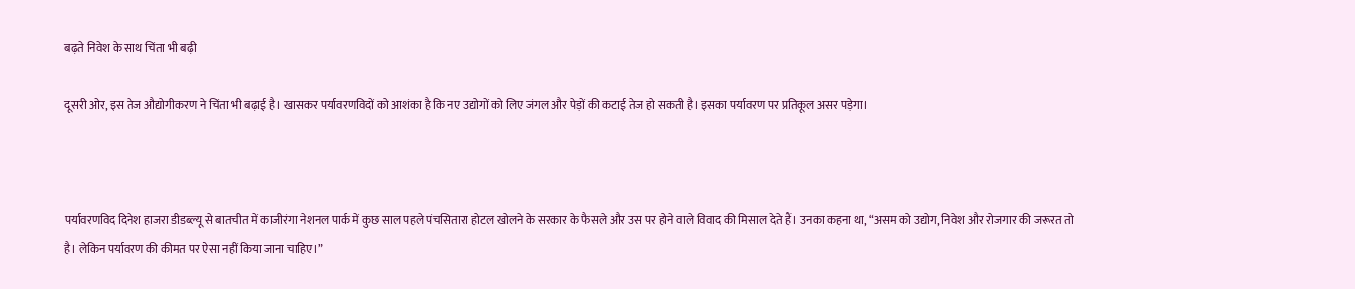बढ़ते निवेश के साथ चिंता भी बढ़ी

दूसरी ओर, इस तेज औद्योगीकरण ने चिंता भी बढ़ाई है। खासकर पर्यावरणविदों को आशंका है कि नए उद्योगों को लिए जंगल और पेड़ों की कटाई तेज हो सकती है। इसका पर्यावरण पर प्रतिकूल असर पड़ेगा।



पर्यावरणविद दिनेश हाजरा डीडब्ल्यू से बातचीत में काजीरंगा नेशनल पार्क में कुछ साल पहले पंचसितारा होटल खोलने के सरकार के फैसले और उस पर होने वाले विवाद की मिसाल देते हैं। उनका कहना था, “असम को उद्योग, निवेश और रोजगार की जरूरत तो है। लेकिन पर्यावरण की कीमत पर ऐसा नहीं किया जाना चाहिए।”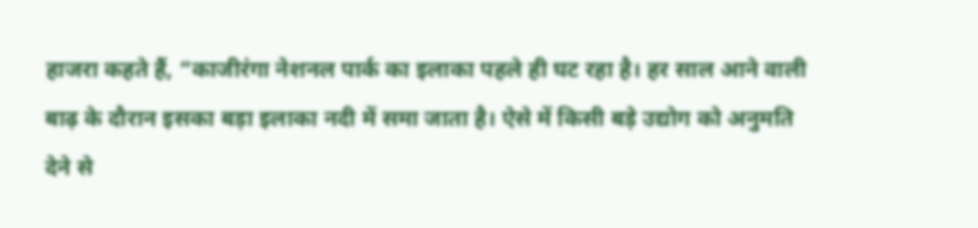हाजरा कहते हैं, “काजीरंगा नेशनल पार्क का इलाका पहले ही घट रहा है। हर साल आने वाली बाढ़ के दौरान इसका बड़ा इलाका नदी में समा जाता है। ऐसे में किसी बड़े उद्योग को अनुमति देने से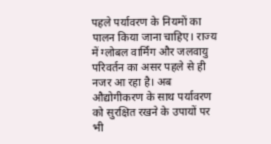पहले पर्यावरण के नियमों का पालन किया जाना चाहिए। राज्य में ग्लोबल वार्मिंग और जलवायु परिवर्तन का असर पहले से ही नजर आ रहा है। अब औद्योगीकरण के साथ पर्यावरण को सुरक्षित रखने के उपायों पर भी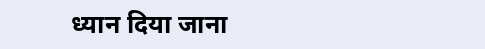ध्यान दिया जाना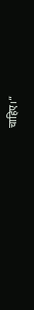चाहिए।”